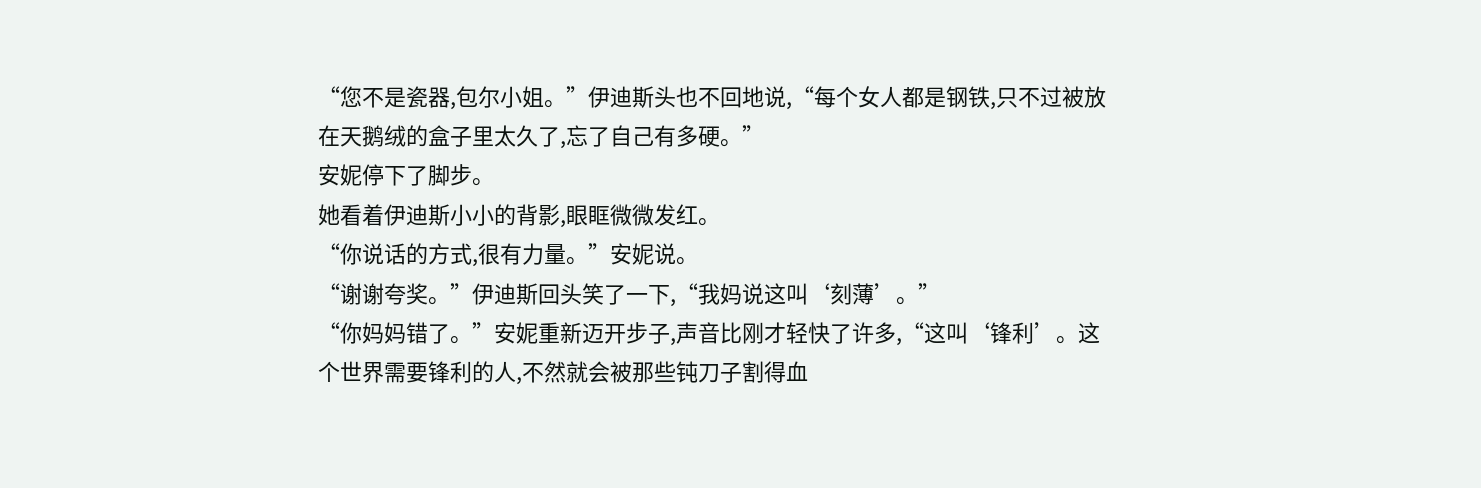“您不是瓷器,包尔小姐。”伊迪斯头也不回地说,“每个女人都是钢铁,只不过被放在天鹅绒的盒子里太久了,忘了自己有多硬。”
安妮停下了脚步。
她看着伊迪斯小小的背影,眼眶微微发红。
“你说话的方式,很有力量。”安妮说。
“谢谢夸奖。”伊迪斯回头笑了一下,“我妈说这叫‘刻薄’。”
“你妈妈错了。”安妮重新迈开步子,声音比刚才轻快了许多,“这叫‘锋利’。这个世界需要锋利的人,不然就会被那些钝刀子割得血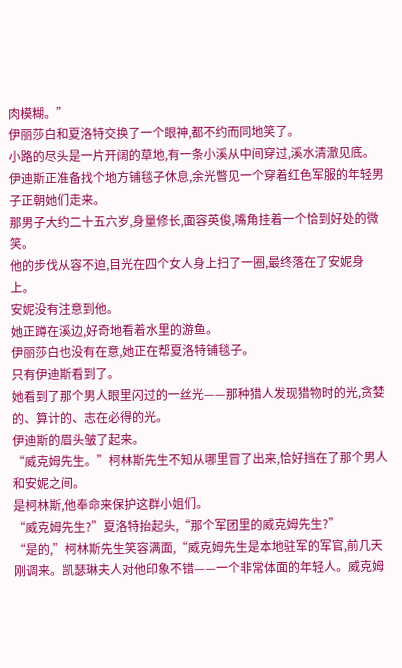肉模糊。”
伊丽莎白和夏洛特交换了一个眼神,都不约而同地笑了。
小路的尽头是一片开阔的草地,有一条小溪从中间穿过,溪水清澈见底。
伊迪斯正准备找个地方铺毯子休息,余光瞥见一个穿着红色军服的年轻男子正朝她们走来。
那男子大约二十五六岁,身量修长,面容英俊,嘴角挂着一个恰到好处的微笑。
他的步伐从容不迫,目光在四个女人身上扫了一圈,最终落在了安妮身上。
安妮没有注意到他。
她正蹲在溪边,好奇地看着水里的游鱼。
伊丽莎白也没有在意,她正在帮夏洛特铺毯子。
只有伊迪斯看到了。
她看到了那个男人眼里闪过的一丝光——那种猎人发现猎物时的光,贪婪的、算计的、志在必得的光。
伊迪斯的眉头皱了起来。
“威克姆先生。”柯林斯先生不知从哪里冒了出来,恰好挡在了那个男人和安妮之间。
是柯林斯,他奉命来保护这群小姐们。
“威克姆先生?”夏洛特抬起头,“那个军团里的威克姆先生?”
“是的,”柯林斯先生笑容满面,“威克姆先生是本地驻军的军官,前几天刚调来。凯瑟琳夫人对他印象不错——一个非常体面的年轻人。威克姆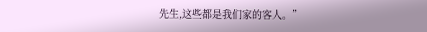先生,这些都是我们家的客人。”